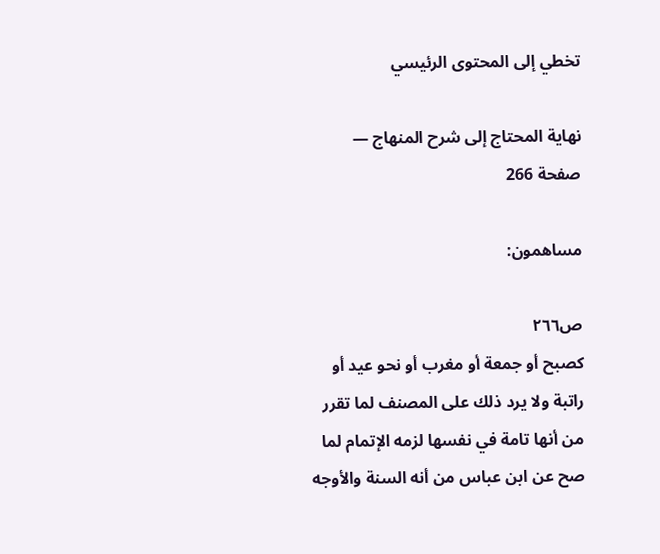تخطي إلى المحتوى الرئيسي

نهاية المحتاج إلى شرح المنهاج — صفحة 266

مساهمون:

ص٢٦٦
كصبح أو جمعة أو مغرب أو نحو عيد أو راتبة ولا يرد ذلك على المصنف لما تقرر من أنها تامة في نفسها لزمه الإتمام لما صح عن ابن عباس من أنه السنة والأوجه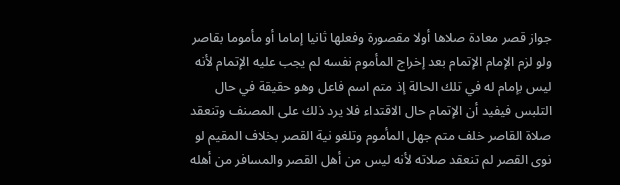جواز قصر معادة صلاها أولا مقصورة وفعلها ثانيا إماما أو مأموما بقاصر ولو لزم الإمام الإتمام بعد إخراج المأموم نفسه لم يجب عليه الإتمام لأنه ليس بإمام له في تلك الحالة إذ متم اسم فاعل وهو حقيقة في حال التلبس فيفيد أن الإتمام حال الاقتداء فلا يرد ذلك على المصنف وتنعقد صلاة القاصر خلف متم جهل المأموم وتلغو نية القصر بخلاف المقيم لو نوى القصر لم تنعقد صلاته لأنه ليس من أهل القصر والمسافر من أهله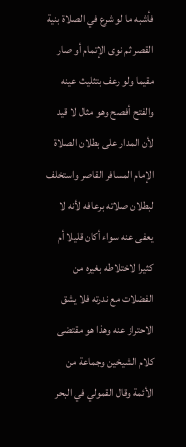فأشبه ما لو شرع في الصلاة بنية القصر ثم نوى الإتمام أو صار مقيما ولو رعف بتثليث عينه والفتح أفصح وهو مثال لا قيد لأن المدار على بطلان الصلاة الإمام المسافر القاصر واستخلف لبطلان صلاته برعافه لأنه لا يعفى عنه سواء أكان قليلا أم كثيرا لاختلاطه بغيره من الفضلات مع ندرته فلا يشق الاحتراز عنه وهذا هو مقتضى كلام الشيخين وجماعة من الأئمة وقال القمولي في البحر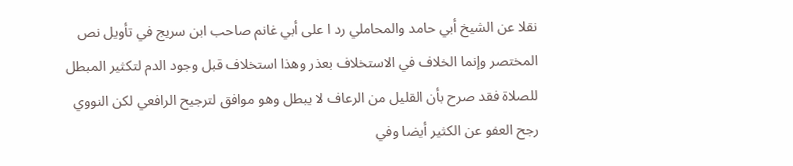نقلا عن الشيخ أبي حامد والمحاملي رد ا على أبي غانم صاحب ابن سريج في تأويل نص المختصر وإنما الخلاف في الاستخلاف بعذر وهذا استخلاف قبل وجود الدم لتكثير المبطل للصلاة فقد صرح بأن القليل من الرعاف لا يبطل وهو موافق لترجيح الرافعي لكن النووي رجح العفو عن الكثير أيضا وفي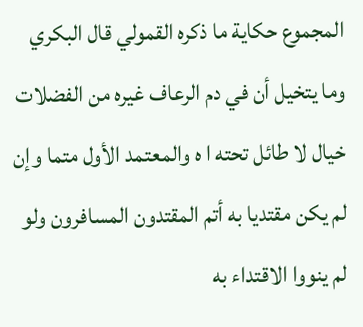المجموع حكاية ما ذكره القمولي قال البكري وما يتخيل أن في دم الرعاف غيره من الفضلات خيال لا طائل تحته ا ه والمعتمد الأول متما وإن لم يكن مقتديا به أتم المقتدون المسافرون ولو لم ينووا الاقتداء به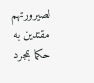لصيرورتهم مقتدين به حكما بمجرد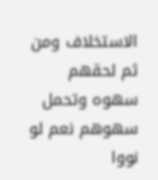الاستخلاف ومن ثم لحقهم سهوه وتحمل سهوهم نعم لو نووا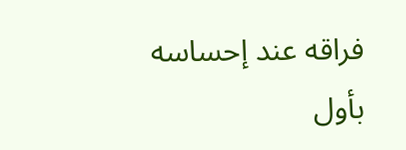فراقه عند إحساسه بأول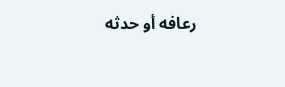رعافه أو حدثه